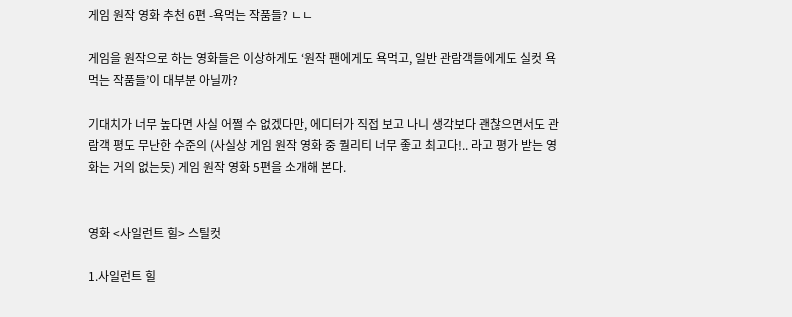게임 원작 영화 추천 6편 -욕먹는 작품들? ㄴㄴ

게임을 원작으로 하는 영화들은 이상하게도 ‘원작 팬에게도 욕먹고, 일반 관람객들에게도 실컷 욕먹는 작품들’이 대부분 아닐까?

기대치가 너무 높다면 사실 어쩔 수 없겠다만, 에디터가 직접 보고 나니 생각보다 괜찮으면서도 관람객 평도 무난한 수준의 (사실상 게임 원작 영화 중 퀄리티 너무 좋고 최고다!.. 라고 평가 받는 영화는 거의 없는듯) 게임 원작 영화 5편을 소개해 본다.


영화 <사일런트 힐> 스틸컷

1.사일런트 힐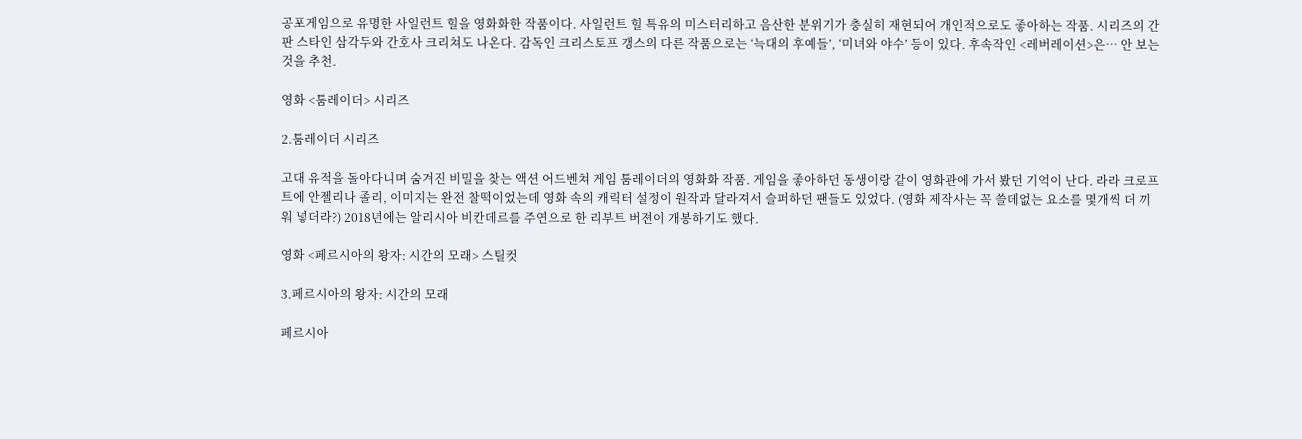공포게임으로 유명한 사일런트 힐을 영화화한 작품이다. 사일런트 힐 특유의 미스터리하고 음산한 분위기가 충실히 재현되어 개인적으로도 좋아하는 작품. 시리즈의 간판 스타인 삼각두와 간호사 크리쳐도 나온다. 감독인 크리스토프 갱스의 다른 작품으로는 ‘늑대의 후예들’, ‘미녀와 야수’ 등이 있다. 후속작인 <레버레이션>은… 안 보는 것을 추천.

영화 <툼레이더> 시리즈

2.툼레이더 시리즈

고대 유적을 돌아다니며 숨겨진 비밀을 찾는 액션 어드벤쳐 게임 툼레이더의 영화화 작품. 게임을 좋아하던 동생이랑 같이 영화관에 가서 봤던 기억이 난다. 라라 크로프트에 안젤리나 졸리, 이미지는 완전 찰떡이었는데 영화 속의 캐릭터 설정이 원작과 달라져서 슬퍼하던 팬들도 있었다. (영화 제작사는 꼭 쓸데없는 요소를 몇개씩 더 끼워 넣더라?) 2018년에는 알리시아 비칸데르를 주연으로 한 리부트 버젼이 개봉하기도 했다.

영화 <페르시아의 왕자: 시간의 모래> 스틸컷

3.페르시아의 왕자: 시간의 모래

페르시아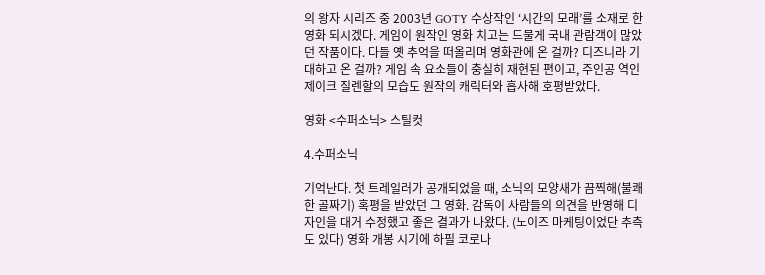의 왕자 시리즈 중 2003년 GOTY 수상작인 ‘시간의 모래’를 소재로 한 영화 되시겠다. 게임이 원작인 영화 치고는 드물게 국내 관람객이 많았던 작품이다. 다들 옛 추억을 떠올리며 영화관에 온 걸까? 디즈니라 기대하고 온 걸까? 게임 속 요소들이 충실히 재현된 편이고, 주인공 역인 제이크 질렌할의 모습도 원작의 캐릭터와 흡사해 호평받았다.

영화 <수퍼소닉> 스틸컷

4.수퍼소닉

기억난다. 첫 트레일러가 공개되었을 때, 소닉의 모양새가 끔찍해(불쾌한 골짜기) 혹평을 받았던 그 영화. 감독이 사람들의 의견을 반영해 디자인을 대거 수정했고 좋은 결과가 나왔다. (노이즈 마케팅이었단 추측도 있다) 영화 개봉 시기에 하필 코로나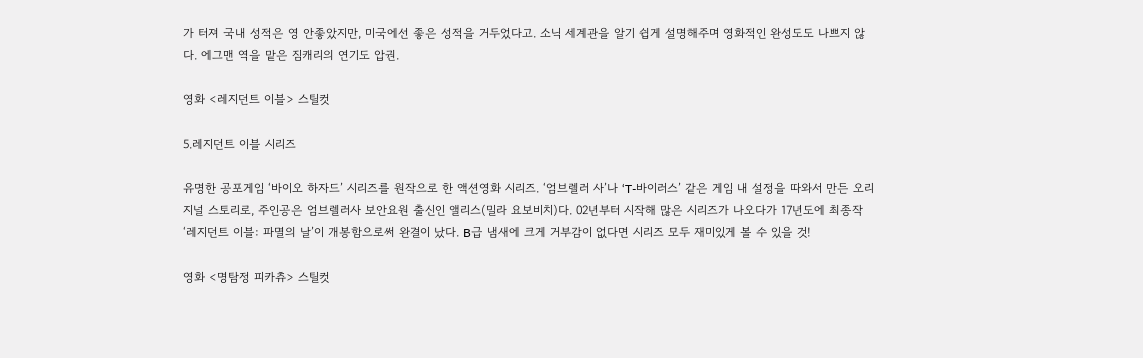가 터져 국내 성적은 영 안좋았지만, 미국에선 좋은 성적을 거두었다고. 소닉 세계관을 알기 쉽게 설명해주며 영화적인 완성도도 나쁘지 않다. 에그맨 역을 맡은 짐캐리의 연기도 압권.

영화 <레지던트 이블> 스틸컷

5.레지던트 이블 시리즈

유명한 공포게임 ‘바이오 하자드’ 시리즈를 원작으로 한 액션영화 시리즈. ‘엄브렐러 사’나 ‘T-바이러스’ 같은 게임 내 설정을 따와서 만든 오리지널 스토리로, 주인공은 엄브렐러사 보안요원 출신인 앨리스(밀라 요보비치)다. 02년부터 시작해 많은 시리즈가 나오다가 17년도에 최종작 ‘레지던트 이블: 파멸의 날’이 개봉함으로써 완결이 났다. B급 냄새에 크게 거부감이 없다면 시리즈 모두 재미있게 볼 수 있을 것!

영화 <명탐정 피카츄> 스틸컷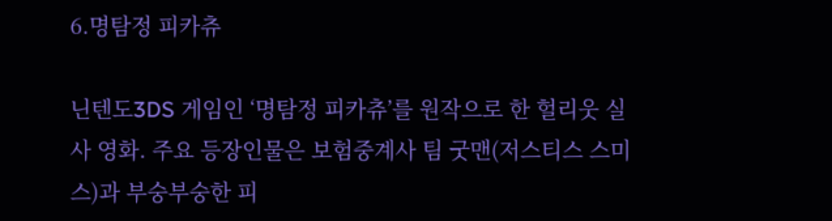6.명탐정 피카츄

닌텐도3DS 게임인 ‘명탐정 피카츄’를 원작으로 한 헐리웃 실사 영화. 주요 등장인물은 보험중계사 팀 굿맨(저스티스 스미스)과 부숭부숭한 피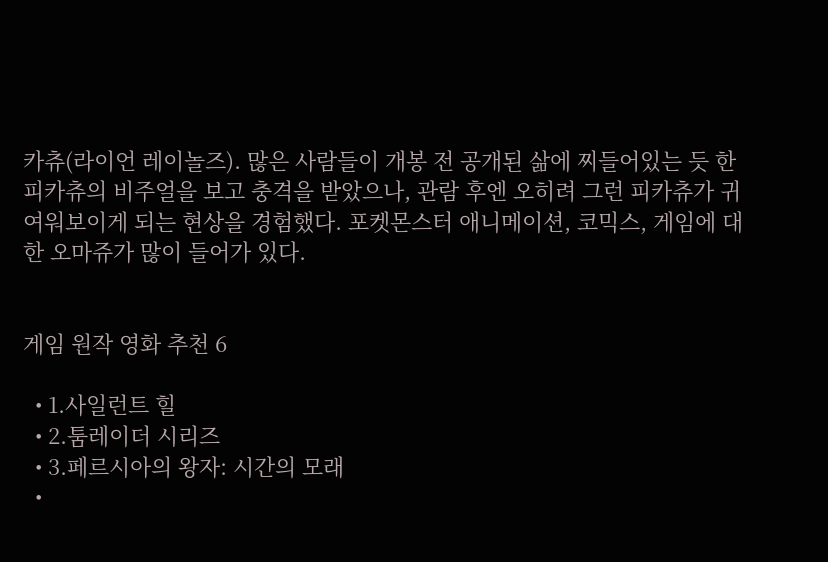카츄(라이언 레이놀즈). 많은 사람들이 개봉 전 공개된 삶에 찌들어있는 듯 한 피카츄의 비주얼을 보고 충격을 받았으나, 관람 후엔 오히려 그런 피카츄가 귀여워보이게 되는 현상을 경험했다. 포켓몬스터 애니메이션, 코믹스, 게임에 대한 오마쥬가 많이 들어가 있다.


게임 원작 영화 추천 6

  • 1.사일런트 힐
  • 2.툼레이더 시리즈
  • 3.페르시아의 왕자: 시간의 모래
  •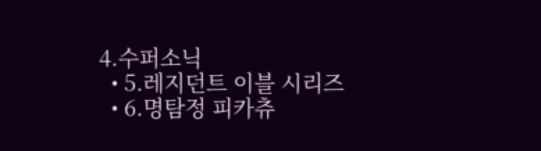4.수퍼소닉
  • 5.레지던트 이블 시리즈
  • 6.명탐정 피카츄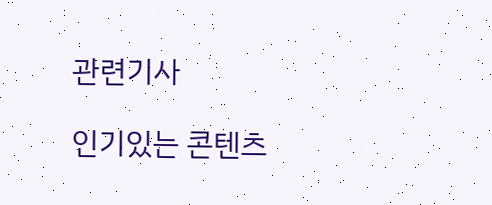관련기사

인기있는 콘텐츠